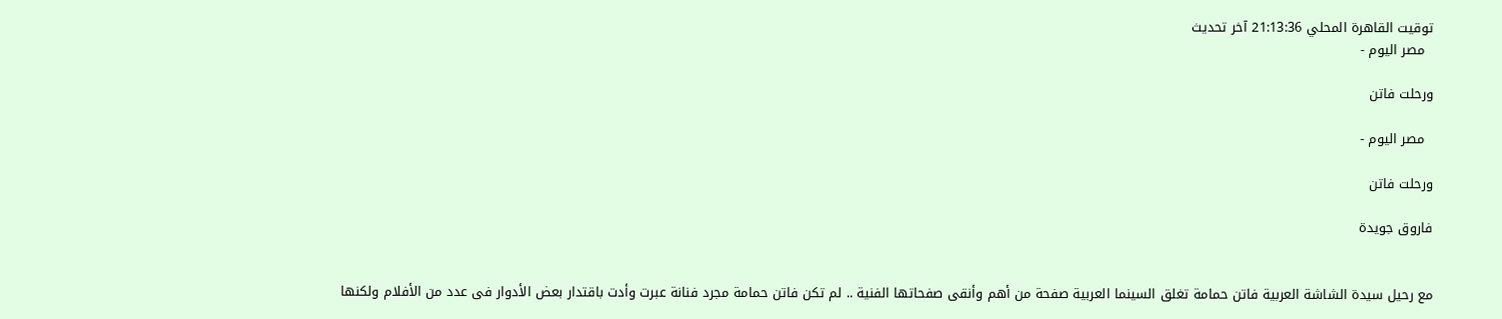توقيت القاهرة المحلي 21:13:36 آخر تحديث
  مصر اليوم -

ورحلت فاتن

  مصر اليوم -

ورحلت فاتن

فاروق جويدة


مع رحيل سيدة الشاشة العربية فاتن حمامة تغلق السينما العربية صفحة من أهم وأنقى صفحاتها الفنية .. لم تكن فاتن حمامة مجرد فنانة عبرت وأدت باقتدار بعض الأدوار فى عدد من الأفلام ولكنها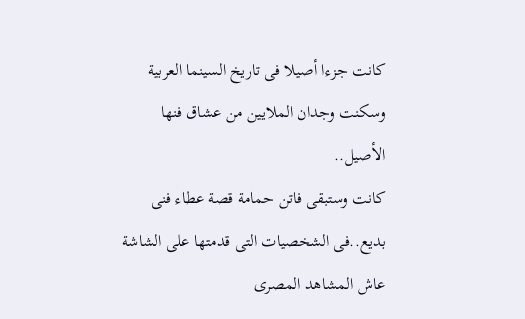كانت جزءا أصيلا فى تاريخ السينما العربية وسكنت وجدان الملايين من عشاق فنها الأصيل..
كانت وستبقى فاتن حمامة قصة عطاء فنى بديع..فى الشخصيات التى قدمتها على الشاشة عاش المشاهد المصرى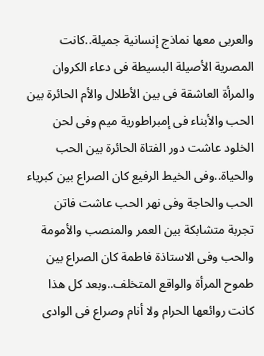والعربى معها نماذج إنسانية جميلة..كانت المصرية الأصيلة البسيطة فى دعاء الكروان والمرأة العاشقة فى بين الأطلال والأم الحائرة بين الحب والأبناء فى إمبراطورية ميم وفى لحن الخلود عاشت دور الفتاة الحائرة بين الحب والحياة..وفى الخيط الرفيع كان الصراع بين كبرياء الحب والحاجة وفى نهر الحب عاشت فاتن تجربة متشابكة بين العمر والمنصب والأمومة والحب وفى الاستاذة فاطمة كان الصراع بين طموح المرأة والواقع المتخلف..وبعد كل هذا كانت روائعها الحرام ولا أنام وصراع فى الوادى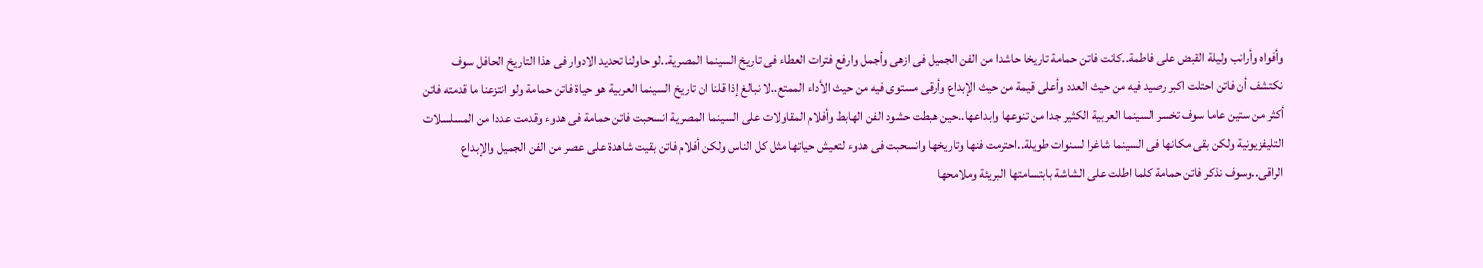وأفواه وأرانب وليلة القبض على فاطمة..كانت فاتن حمامة تاريخا حاشدا من الفن الجميل فى ازهى وأجمل وارفع فترات العطاء فى تاريخ السينما المصرية..لو حاولنا تحديد الادوار فى هذا التاريخ الحافل سوف نكتشف أن فاتن احتلت اكبر رصيد فيه من حيث العدد وأعلى قيمة من حيث الإبداع وأرقى مستوى فيه من حيث الأداء الممتع..لا نبالغ إذا قلنا ان تاريخ السينما العربية هو حياة فاتن حمامة ولو انتزعنا ما قدمته فاتن أكثر من ستين عاما سوف تخسر السينما العربية الكثير جدا من تنوعها وابداعها..حين هبطت حشود الفن الهابط وأفلام المقاولات على السينما المصرية انسحبت فاتن حمامة فى هدوء وقدمت عددا من المسلسلات التليفزيونية ولكن بقى مكانها فى السينما شاغرا لسنوات طويلة..احترمت فنها وتاريخها وانسحبت فى هدوء لتعيش حياتها مثل كل الناس ولكن أفلام فاتن بقيت شاهدة على عصر من الفن الجميل والإبداع الراقى..وسوف نذكر فاتن حمامة كلما اطلت على الشاشة بابتسامتها البريئة وملامحها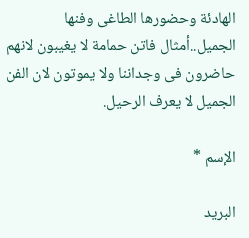الهادئة وحضورها الطاغى وفنها الجميل..أمثال فاتن حمامة لا يغيبون لانهم حاضرون فى وجداننا ولا يموتون لان الفن الجميل لا يعرف الرحيل.

الإسم *

البريد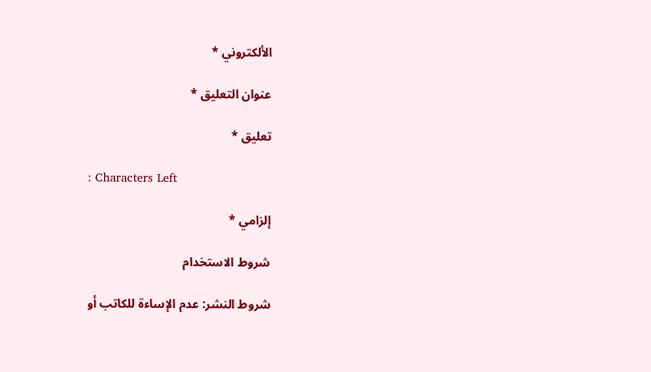الألكتروني *

عنوان التعليق *

تعليق *

: Characters Left

إلزامي *

شروط الاستخدام

شروط النشر: عدم الإساءة للكاتب أو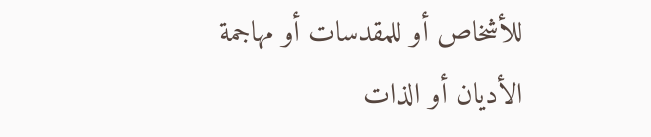للأشخاص أو للمقدسات أو مهاجمة الأديان أو الذات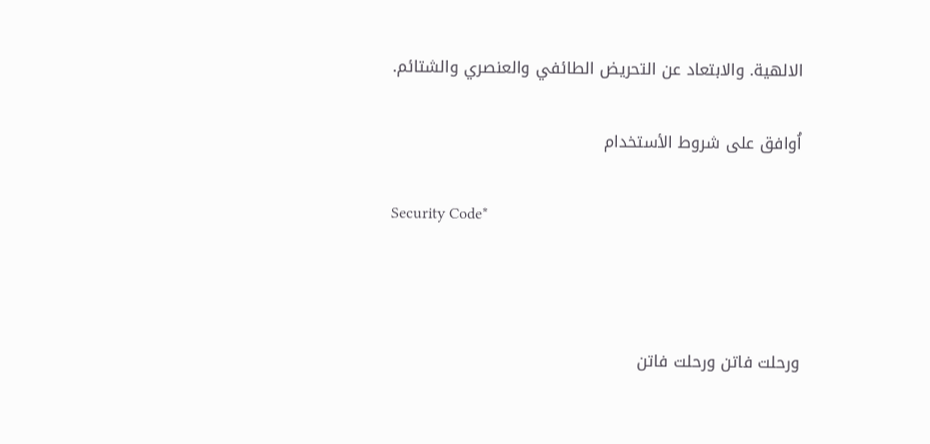الالهية. والابتعاد عن التحريض الطائفي والعنصري والشتائم.

اُوافق على شروط الأستخدام

Security Code*



ورحلت فاتن ورحلت فاتن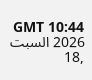GMT 10:44 2026 السبت ,18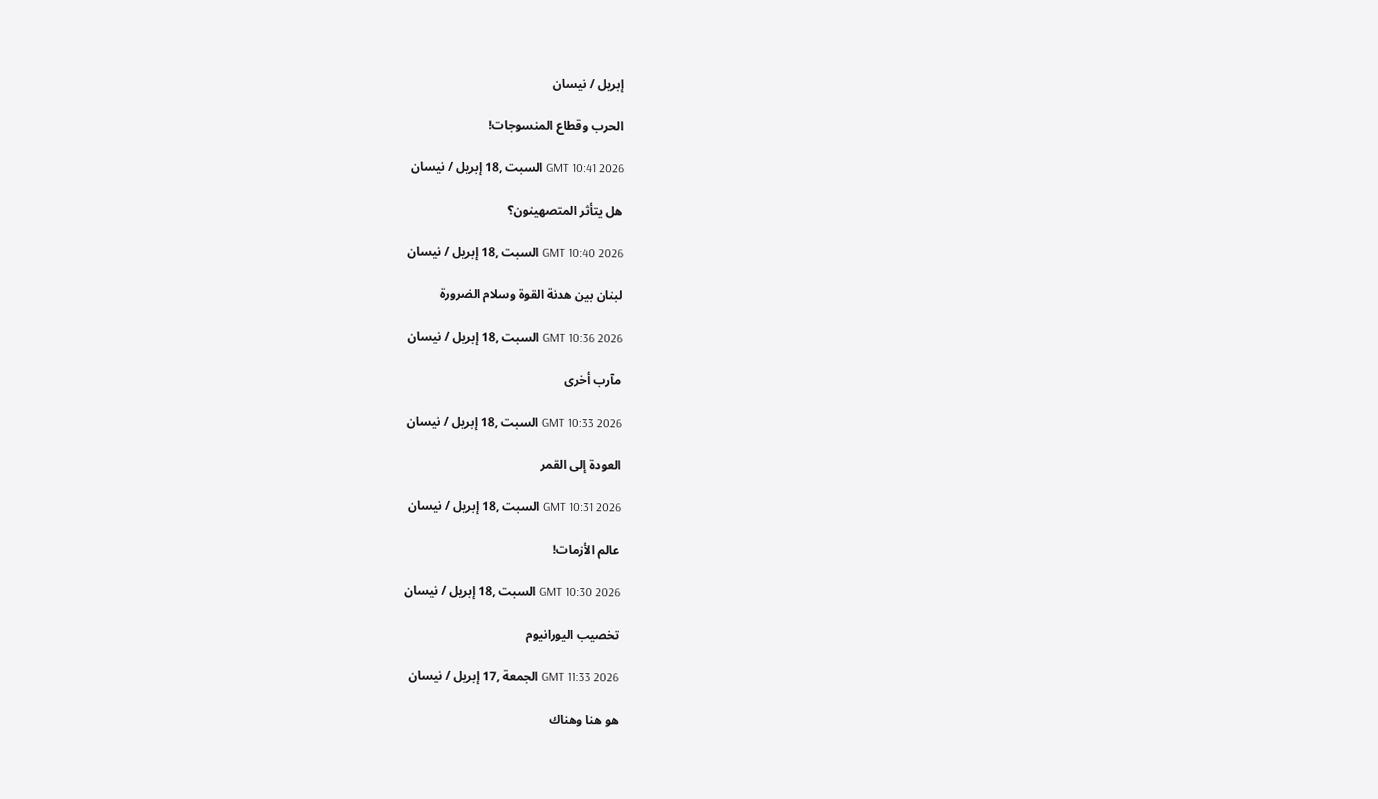إبريل / نيسان

الحرب وقطاع المنسوجات!

GMT 10:41 2026 السبت ,18 إبريل / نيسان

هل يتأثر المتصهينون؟

GMT 10:40 2026 السبت ,18 إبريل / نيسان

لبنان بين هدنة القوة وسلام الضرورة

GMT 10:36 2026 السبت ,18 إبريل / نيسان

مآرب أخرى

GMT 10:33 2026 السبت ,18 إبريل / نيسان

العودة إلى القمر

GMT 10:31 2026 السبت ,18 إبريل / نيسان

عالم الأزمات!

GMT 10:30 2026 السبت ,18 إبريل / نيسان

تخصيب اليورانيوم

GMT 11:33 2026 الجمعة ,17 إبريل / نيسان

هو هنا وهناك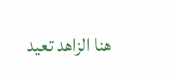هنا الزاهد تعيد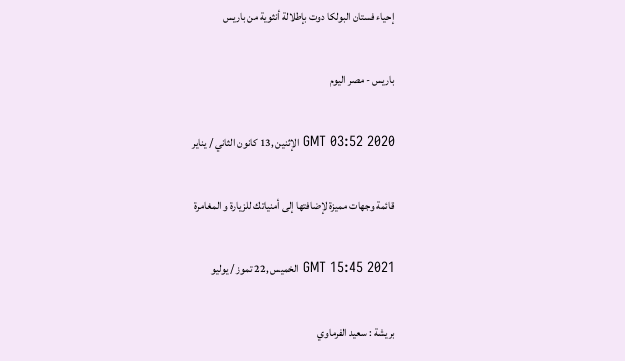إحياء فستان البولكا دوت بإطلالة أنثوية من باريس

باريس - مصر اليوم

GMT 03:52 2020 الإثنين ,13 كانون الثاني / يناير

قائمة وجهات مميزة لإضافتها إلى أمنياتك للزيارة و المغامرة

GMT 15:45 2021 الخميس ,22 تموز / يوليو

بريشة : سعيد الفرماوي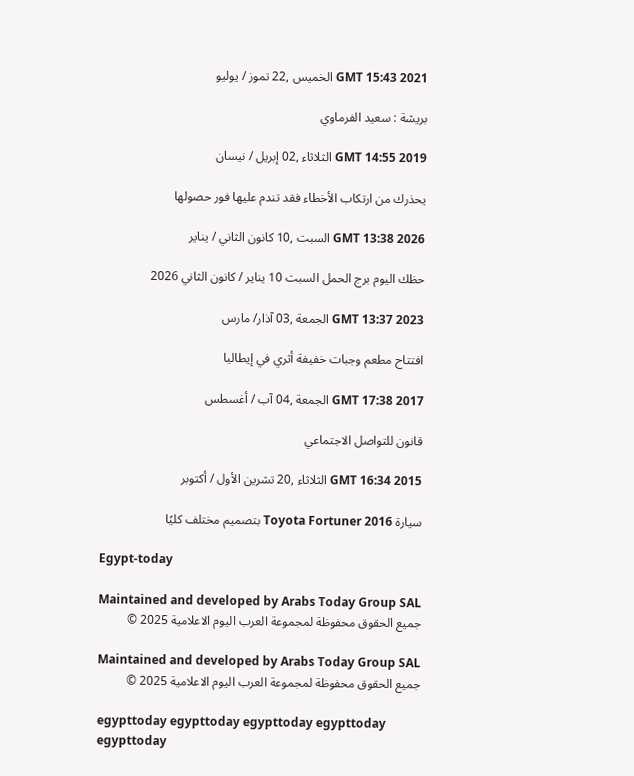GMT 15:43 2021 الخميس ,22 تموز / يوليو

بريشة : سعيد الفرماوي

GMT 14:55 2019 الثلاثاء ,02 إبريل / نيسان

يحذرك من ارتكاب الأخطاء فقد تندم عليها فور حصولها

GMT 13:38 2026 السبت ,10 كانون الثاني / يناير

حظك اليوم برج الحمل السبت 10 يناير / كانون الثاني 2026

GMT 13:37 2023 الجمعة ,03 آذار/ مارس

افتتاح مطعم وجبات خفيفة أثري في إيطاليا

GMT 17:38 2017 الجمعة ,04 آب / أغسطس

قانون للتواصل الاجتماعي

GMT 16:34 2015 الثلاثاء ,20 تشرين الأول / أكتوبر

سيارة Toyota Fortuner 2016 بتصميم مختلف كليًا

Egypt-today

Maintained and developed by Arabs Today Group SAL
جميع الحقوق محفوظة لمجموعة العرب اليوم الاعلامية 2025 ©

Maintained and developed by Arabs Today Group SAL
جميع الحقوق محفوظة لمجموعة العرب اليوم الاعلامية 2025 ©

egypttoday egypttoday egypttoday egypttoday
egypttoday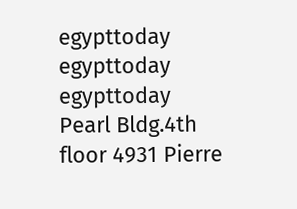egypttoday egypttoday
egypttoday
Pearl Bldg.4th floor 4931 Pierre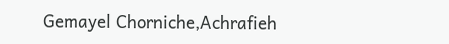Gemayel Chorniche,Achrafieh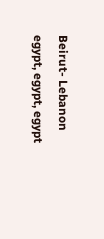Beirut- Lebanon
egypt, egypt, egypt